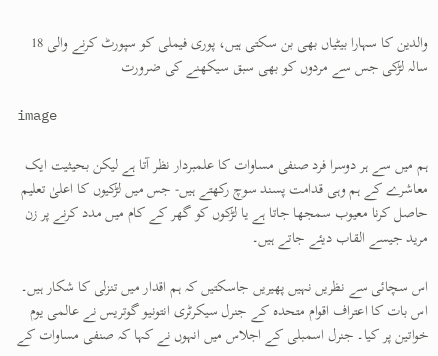والدین کا سہارا بیٹیاں بھی بن سکتی ہیں، پوری فیملی کو سپورٹ کرنے والی 18 سالہ لڑکی جس سے مردوں کو بھی سبق سیکھنے کی ضرورت

image

ہم میں سے ہر دوسرا فرد صنفی مساوات کا علمبردار نظر آتا ہے لیکن بحیثیت ایک معاشرے کے ہم وہی قدامت پسند سوچ رکھتے ہیں- جس میں لڑکیوں کا اعلیٰ تعلیم حاصل کرنا معیوب سمجھا جاتا ہے یا لڑکوں کو گھر کے کام میں مدد کرنے پر زن مرید جیسے القاب دیئے جاتے ہیں۔

اس سچائی سے نظریں نہیں پھیریں جاسکتیں کہ ہم اقدار میں تنزلی کا شکار ہیں۔ اس بات کا اعتراف اقوام متحدہ کے جنرل سیکرٹری انتونیو گوتریس نے عالمی یوم خواتین پر کیا۔ جنرل اسمبلی کے اجلاس میں انہوں نے کہا کہ صنفی مساوات کے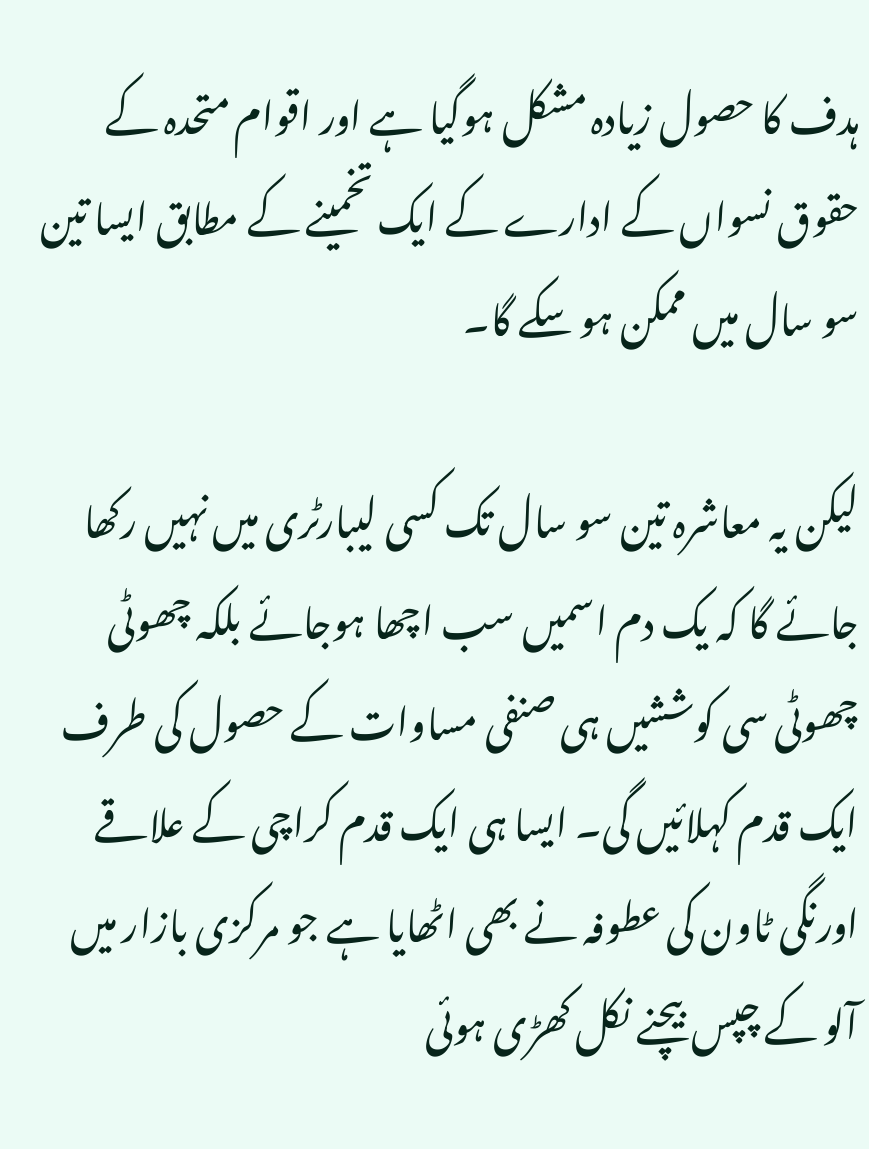ہدف کا حصول زیادہ مشکل ہوگیا ہے اور اقوام متحدہ کے حقوق نسواں کے ادارے کے ایک تخمینے کے مطابق ایسا تین سو سال میں ممکن ہو سکے گا۔

لیکن یہ معاشرہ تین سو سال تک کسی لیبارٹری میں نہیں رکھا جائے گا کہ یک دم اسمیں سب اچھا ہوجائے بلکہ چھوٹی چھوٹی سی کوششیں ہی صنفی مساوات کے حصول کی طرف ایک قدم کہلائیں گی۔ ایسا ہی ایک قدم کراچی کے علاقے اورنگی ٹاون کی عطوفہ نے بھی اٹھایا ہے جو مرکزی بازار میں آلو کے چپس بیچنے نکل کھڑی ہوئی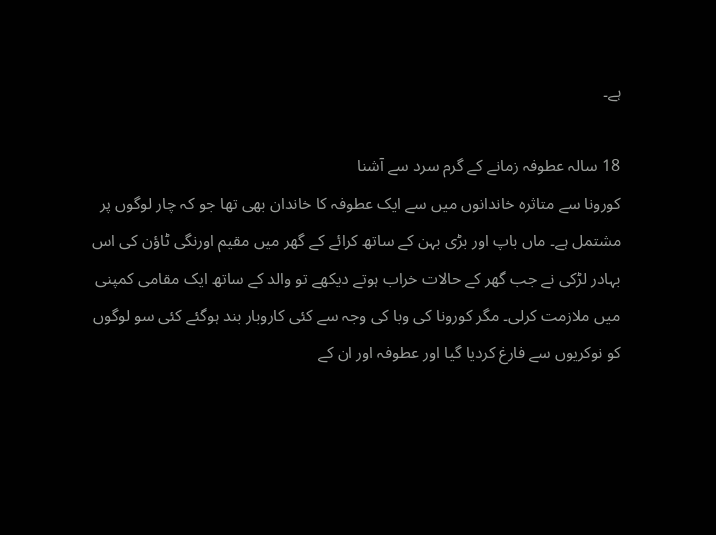ہے۔

18 سالہ عطوفہ زمانے کے گرم سرد سے آشنا
کورونا سے متاثرہ خاندانوں میں سے ایک عطوفہ کا خاندان بھی تھا جو کہ چار لوگوں پر مشتمل ہے۔ ماں باپ اور بڑی بہن کے ساتھ کرائے کے گھر میں مقیم اورنگی ٹاؤن کی اس بہادر لڑکی نے جب گھر کے حالات خراب ہوتے دیکھے تو والد کے ساتھ ایک مقامی کمپنی میں ملازمت کرلی۔ مگر کورونا کی وبا کی وجہ سے کئی کاروبار بند ہوگئے کئی سو لوگوں کو نوکریوں سے فارغ کردیا گیا اور عطوفہ اور ان کے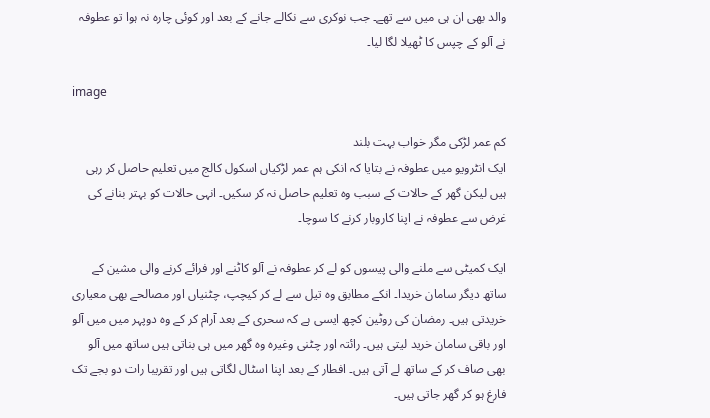والد بھی ان ہی میں سے تھے۔ جب نوکری سے نکالے جانے کے بعد اور کوئی چارہ نہ ہوا تو عطوفہ نے آلو کے چپس کا ٹھیلا لگا لیا۔

image

کم عمر لڑکی مگر خواب بہت بلند
ایک انٹرویو میں عطوفہ نے بتایا کہ انکی ہم عمر لڑکیاں اسکول کالج میں تعلیم حاصل کر رہی ہیں لیکن گھر کے حالات کے سبب وہ تعلیم حاصل نہ کر سکیں۔ انہی حالات کو بہتر بنانے کی غرض سے عطوفہ نے اپنا کاروبار کرنے کا سوچا۔

ایک کمیٹی سے ملنے والی پیسوں کو لے کر عطوفہ نے آلو کاٹنے اور فرائے کرنے والی مشین کے ساتھ دیگر سامان خریدا۔ انکے مطابق وہ تیل سے لے کر کیچپ، چٹنیاں اور مصالحے بھی معیاری خریدتی ہیں۔ رمضان کی روٹین کچھ ایسی ہے کہ سحری کے بعد آرام کر کے وہ دوپہر میں میں آلو اور باقی سامان خرید لیتی ہیں۔ رائتہ اور چٹنی وغیرہ وہ گھر میں ہی بناتی ہیں ساتھ میں آلو بھی صاف کر کے ساتھ لے آتی ہیں۔ افطار کے بعد اپنا اسٹال لگاتی ہیں اور تقریبا رات دو بجے تک فارغ ہو کر گھر جاتی ہیں۔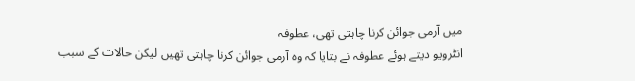میں آرمی جوائن کرنا چاہتی تھی، عطوفہ
انٹرویو دیتے ہوئے عطوفہ نے بتایا کہ وہ آرمی جوائن کرنا چاہتی تھیں لیکن حالات کے سبب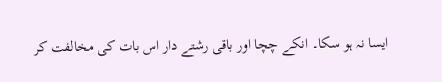ایسا نہ ہو سکا۔ انکے چچا اور باقی رشتے دار اس بات کی مخالفت کر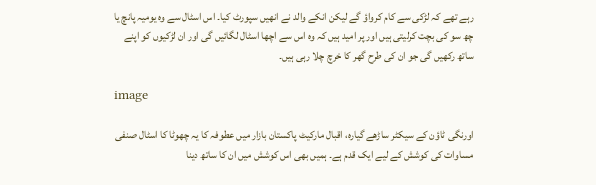رہے تھے کہ لڑکی سے کام کرواؤ گے لیکن انکے والد نے انھیں سپورٹ کیا۔ اس اسٹال سے وہ یومیہ پانچ یا چھ سو کی بچت کرلیتی ہیں اور پر امید ہیں کہ وہ اس سے اچھا اسٹال لگائیں گی اور ان لڑکیوں کو اپنے ساتھ رکھیں گی جو ان کی طرح گھر کا خرچ چلا رہی ہیں۔

image

اورنگی ٹاؤن کے سیکٹر ساڑھے گیارہ، اقبال مارکیٹ پاکستان بازار میں عطوفہ کا یہ چھوٹا کا اسٹال صنفی مساوات کی کوشش کے لیے ایک قدم ہے۔ ہمیں بھی اس کوشش میں ان کا ساتھ دینا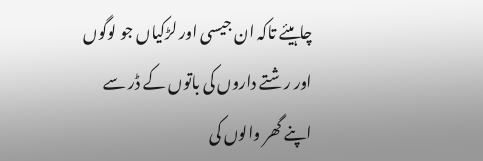چاہیئے تاکہ ان جیسی اور لڑکیاں جو لوگوں اور رشتے داروں کی باتوں کے ڈر سے اپنے گھر والوں کی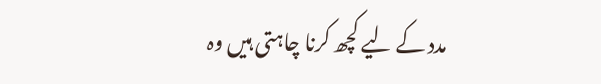مدد کے لیے کچھ کرنا چاہتی ہیں وہ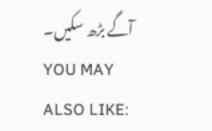آگے بڑھ سکیں۔
YOU MAY ALSO LIKE: